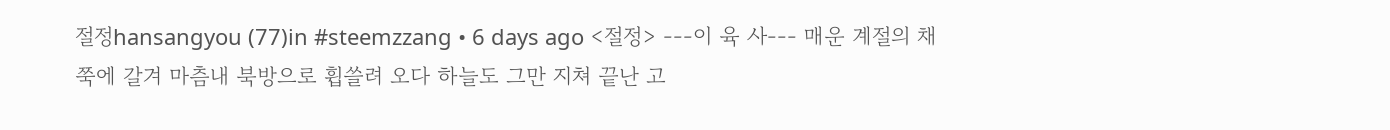절정hansangyou (77)in #steemzzang • 6 days ago <절정> ---이 육 사--- 매운 계절의 채쭉에 갈겨 마츰내 북방으로 휩쓸려 오다 하늘도 그만 지쳐 끝난 고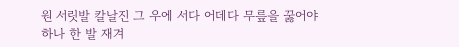원 서릿발 칼날진 그 우에 서다 어데다 무릎을 꿇어야 하나 한 발 재겨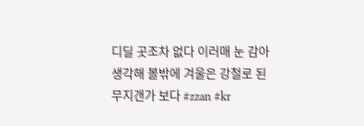디딜 곳조차 없다 이러매 눈 감아 생각해 볼밖에 겨울은 강철로 된 무지갠가 보다 #zzan #kr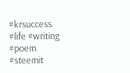#krsuccess #life #writing #poem #steemit